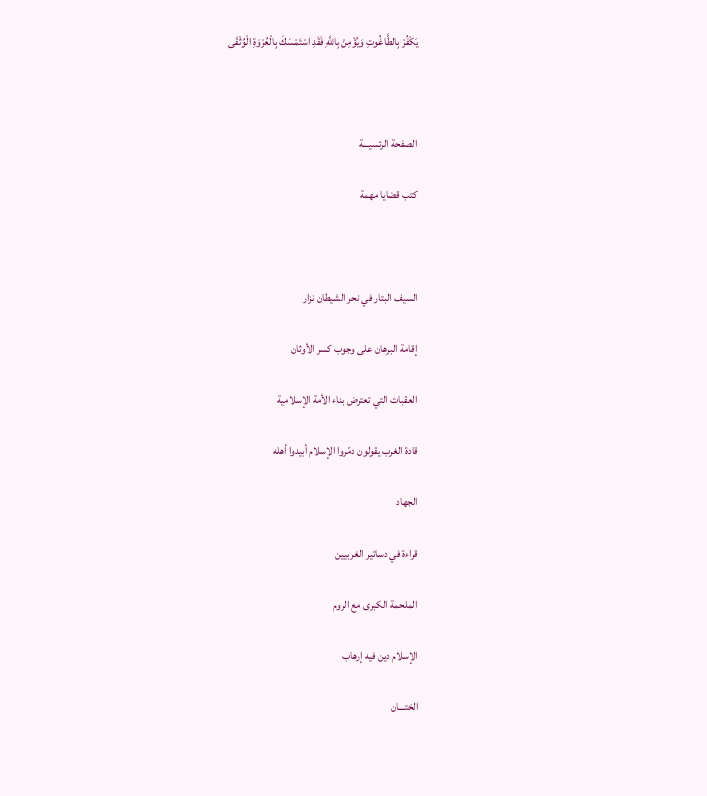يَكْفُرْ بِالطَّاغُوتِ وَيُؤْمِنْ بِاللَّهِ فَقَدِ اسْتَمْسَكَ بِالْعُرْوَةِ الْوُثْقَى



الصفحة الرئسيـــة

كتب قضايا مهمة



السيف البتار في نحر الشيطان نزار

إقامة البرهان على وجوب كسر الأوثان

العقبات التي تعترض بناء الأمة الإسلامية

قادة الغرب يقولون دمّروا الإسلام أبيدوا أهله

الجهاد

قراءة في دساتير الغربيين

الملحمة الكبرى مع الروم

الإسلام دين فيه إرهاب

الختـــان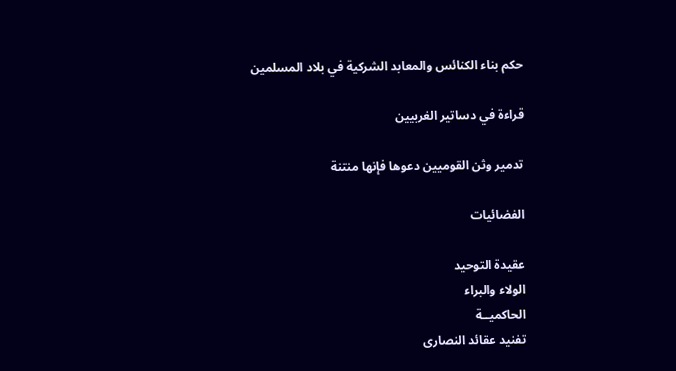حكم بناء الكنائس والمعابد الشركية في بلاد المسلمين

قراءة في دساتير الغربيين

تدمير وثن القوميين دعوها فإنها منتنة

الفضائيات

عقيدة التوحيد
الولاء والبراء
الحاكميــة
تفنيد عقائد النصارى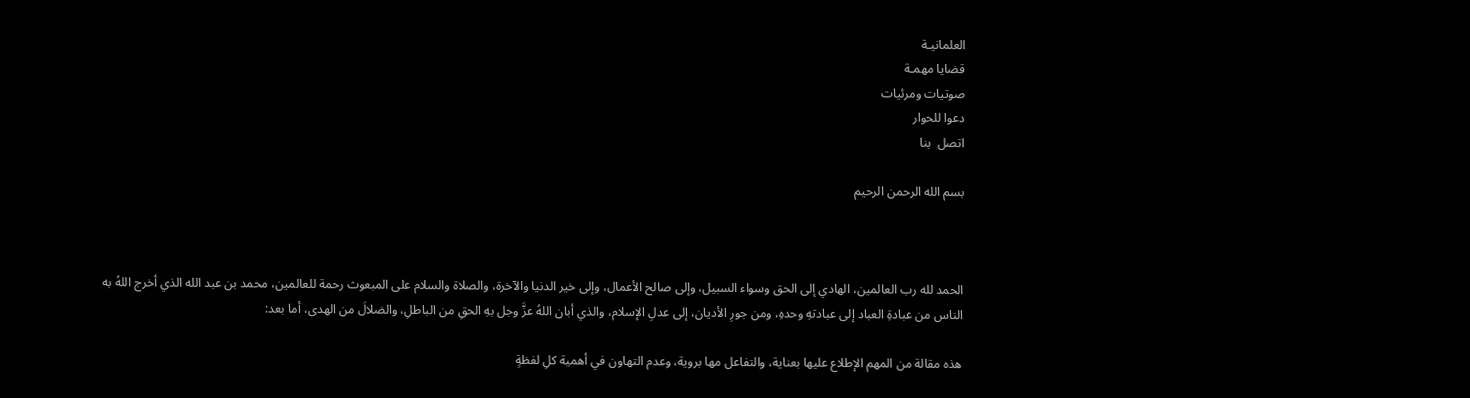العلمانيـة
قضايا مهمـة
صوتيات ومرئيات
دعوا للحوار
اتصل  بنا

بسم الله الرحمن الرحيم



الحمد لله رب العالمين، الهادي إلى الحق وسواء السبيل، وإلى صالح الأعمال، وإلى خير الدنيا والآخرة، والصلاة والسلام على المبعوث رحمة للعالمين، محمد بن عبد الله الذي أخرج اللهُ به الناس من عبادةِ العباد إلى عبادتهِ وحدهِ، ومن جورِ الأديان، إلى عدلِ الإسلام، والذي أبان اللهُ عزَّ وجل بهِ الحقِ من الباطلِ، والضلالَ من الهدى، أما بعد:

هذه مقالة من المهم الإطلاع عليها بعناية، والتفاعل مها بروية، وعدم التهاون في أهمية كلِ لفظةٍ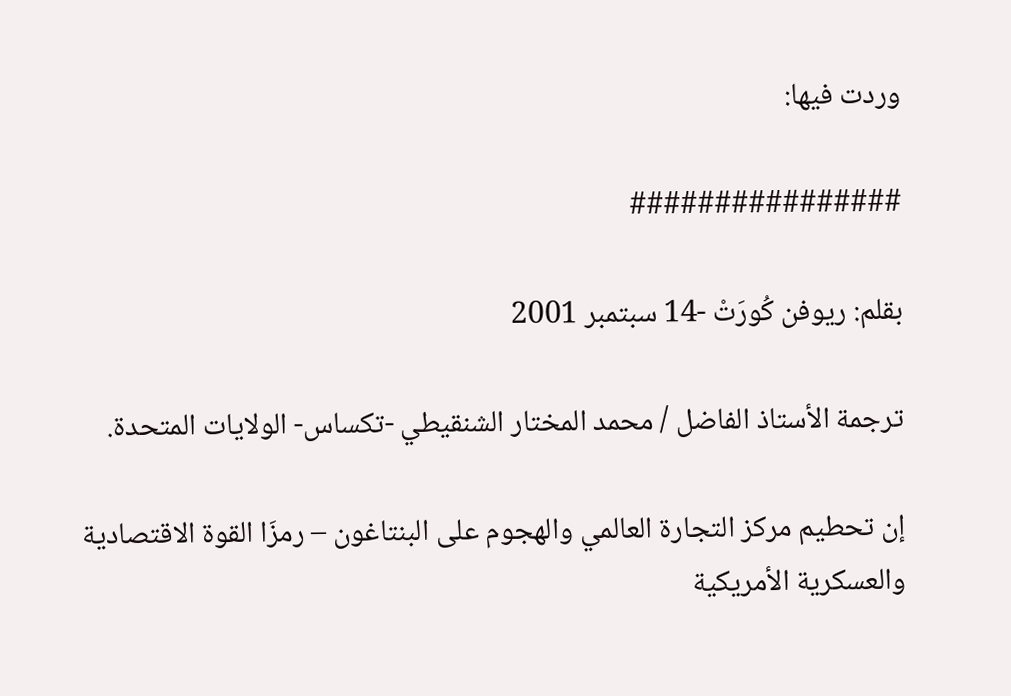وردت فيها:

################

بقلم: ريوفن كُورَتْ -14 سبتمبر 2001

ترجمة الأستاذ الفاضل / محمد المختار الشنقيطي -تكساس- الولايات المتحدة.

إن تحطيم مركز التجارة العالمي والهجوم على البنتاغون – رمزَا القوة الاقتصادية والعسكرية الأمريكية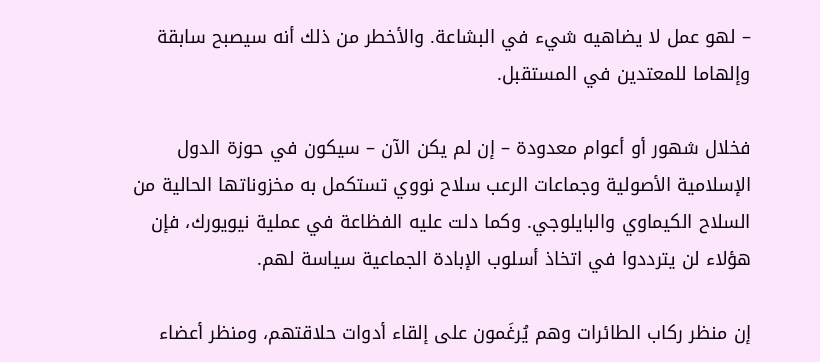– لهو عمل لا يضاهيه شيء في البشاعة. والأخطر من ذلك أنه سيصبح سابقة وإلهاما للمعتدين في المستقبل.

فخلال شهور أو أعوام معدودة – إن لم يكن الآن – سيكون في حوزة الدول الإسلامية الأصولية وجماعات الرعب سلاح نووي تستكمل به مخزوناتها الحالية من السلاح الكيماوي والبايلوجي. وكما دلت عليه الفظاعة في عملية نيويورك، فإن هؤلاء لن يترددوا في اتخاذ أسلوب الإبادة الجماعية سياسة لهم.

إن منظر ركاب الطائرات وهم يُرغَمون على إلقاء أدوات حلاقتهم، ومنظر أعضاء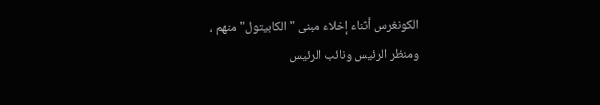الكونغرس أثناء إخلاء مبنى " الكابيتول" منهم ، ومنظر الرئيس ونائب الرئيس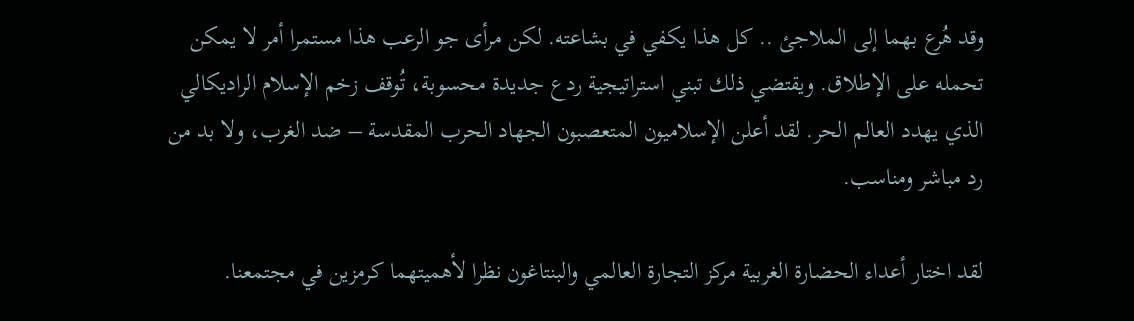وقد هُرع بهما إلى الملاجئ .. كل هذا يكفي في بشاعته. لكن مرأى جو الرعب هذا مستمرا أمر لا يمكن تحمله على الإطلاق. ويقتضي ذلك تبني استراتيجية ردع جديدة محسوبة، تُوقف زخم الإسلام الراديكالي الذي يهدد العالم الحر. لقد أعلن الإسلاميون المتعصبون الجهاد الحرب المقدسة – ضد الغرب، ولا بد من رد مباشر ومناسب.

لقد اختار أعداء الحضارة الغربية مركز التجارة العالمي والبنتاغون نظرا لأهميتهما كرمزين في مجتمعنا.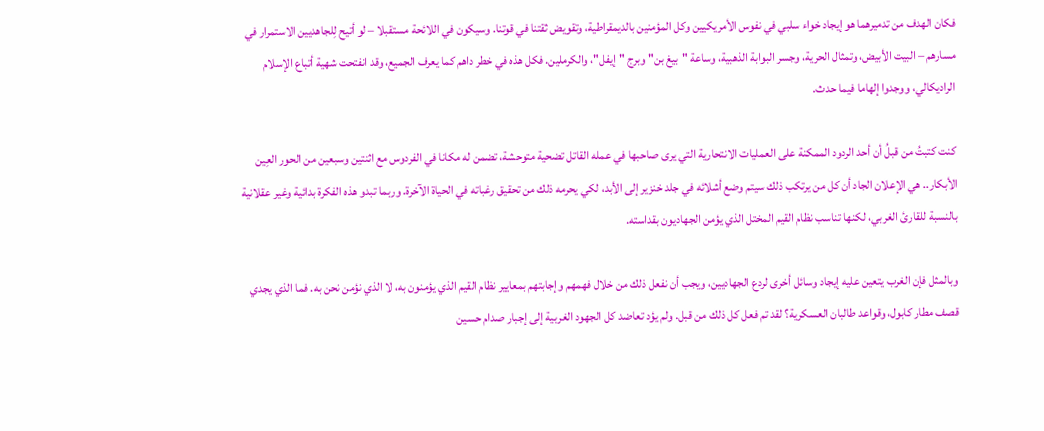فكان الهدف من تدميرهما هو إيجاد خواء سلبي في نفوس الأمريكيين وكل المؤمنين بالديمقراطية، وتقويض ثقتنا في قوتنا. وسيكون في اللائحة مستقبلا – لو أتيح لِلجاهديين الاستمرار في مسارهم – البيت الأبيض، وتمثال الحرية، وجسر البوابة الذهبية، وساعة "بيغ بن" وبرج "إيفل"، والكرملين. فكل هذه في خطر داهم كما يعرف الجميع، وقد انفتحت شهية أتباع الإسلام الراديكالي، ووجدوا إلهاما فيما حدث.

كنت كتبتُ من قبلُ أن أحد الردود الممكنة على العمليات الانتحارية التي يرى صاحبها في عمله القاتل تضحية متوحشة، تضمن له مكانا في الفردوس مع اثنتين وسبعين من الحور العِين الأبكار.. هي الإعلان الجاد أن كل من يرتكب ذلك سيتم وضع أشلائه في جلد خنزير إلى الأبد، لكي يحرمه ذلك من تحقيق رغباته في الحياة الآخرة. وربما تبدو هذه الفكرة بدائية وغير عقلانية بالنسبة للقارئ الغربي، لكنها تناسب نظام القيم المختل الذي يؤمن الجهاديون بقداسته.

وبالمثل فإن الغرب يتعين عليه إيجاد وسائل أخرى لردع الجهاديين، ويجب أن نفعل ذلك من خلال فهمهم وإجابتهم بمعايير نظام القيم الذي يؤمنون به، لا الذي نؤمن نحن به. فما الذي يجدي قصف مطار كابول، وقواعد طالبان العسكرية؟ لقد تم فعل كل ذلك من قبل. ولم يؤد تعاضد كل الجهود الغربية إلى إجبار صدام حسين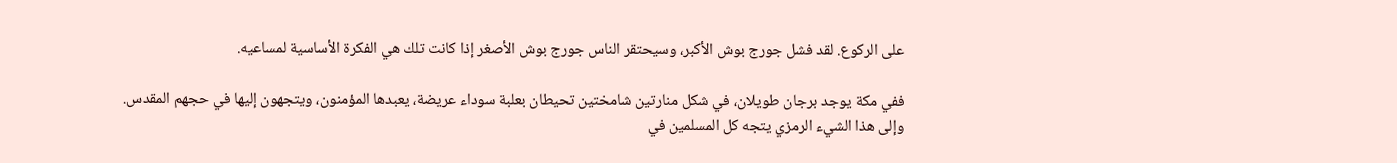على الركوع. لقد فشل جورج بوش الأكبر، وسيحتقر الناس جورج بوش الأصغر إذا كانت تلك هي الفكرة الأساسية لمساعيه.

ففي مكة يوجد برجان طويلان، في شكل منارتين شامختين تحيطان بعلبة سوداء عريضة، يعبدها المؤمنون، ويتجهون إليها في حجهم المقدس. وإلى هذا الشيء الرمزي يتجه كل المسلمين في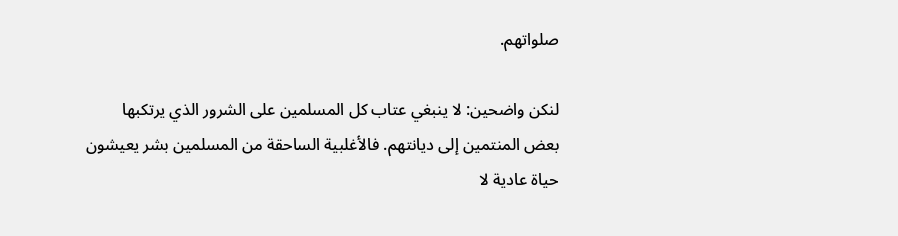صلواتهم.

لنكن واضحين: لا ينبغي عتاب كل المسلمين على الشرور الذي يرتكبها بعض المنتمين إلى ديانتهم. فالأغلبية الساحقة من المسلمين بشر يعيشون حياة عادية لا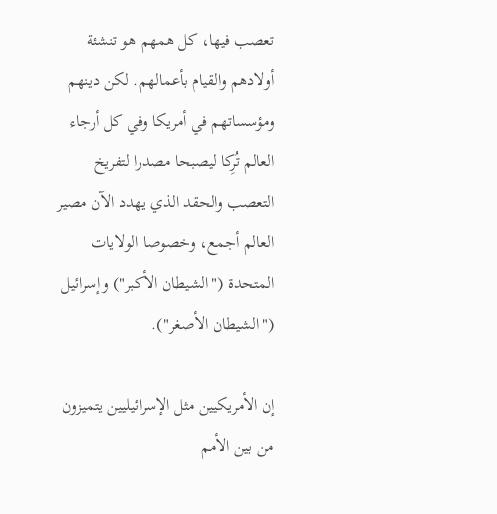تعصب فيها، كل همهم هو تنشئة أولادهم والقيام بأعمالهم. لكن دينهم ومؤسساتهم في أمريكا وفي كل أرجاء العالم تُرِكا ليصبحا مصدرا لتفريخ التعصب والحقد الذي يهدد الآن مصير العالم أجمع، وخصوصا الولايات المتحدة ("الشيطان الأكبر") وإسرائيل ("الشيطان الأصغر").

إن الأمريكيين مثل الإسرائيليين يتميزون من بين الأمم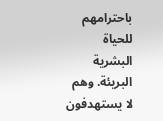باحترامهم للحياة البشرية البريئة. وهم لا يستهدفون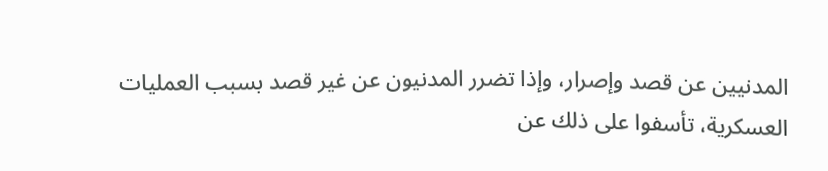المدنيين عن قصد وإصرار، وإذا تضرر المدنيون عن غير قصد بسبب العمليات العسكرية، تأسفوا على ذلك عن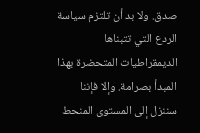صدق. ولا بد أن تلتزم سياسة الردع التي تتبناها الديمقراطيات المتحضرة بهذا المبدأ بصرامة. وإلا فإننا سننزل إلى المستوى المنحط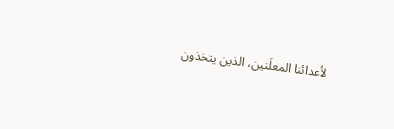لأعدائنا المعلَنين، الذين يتخذون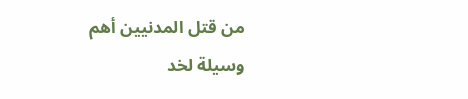من قتل المدنيين أهم وسيلة لخد